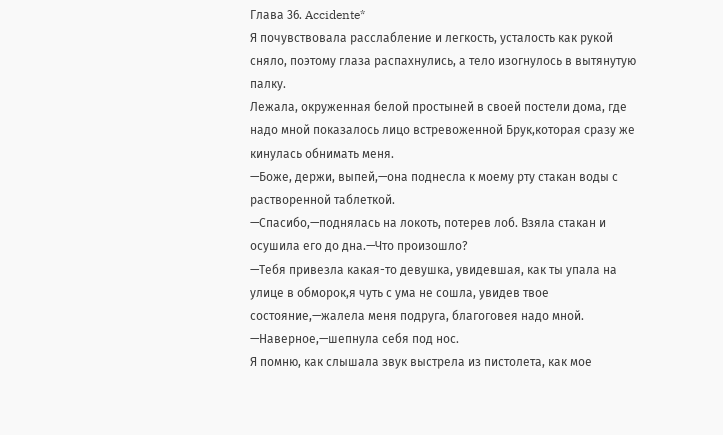Глава 36. Accidente*
Я почувствовала расслабление и легкость, усталость как рукой сняло, поэтому глаза распахнулись, а тело изогнулось в вытянутую палку.
Лежала, окруженная белой простыней в своей постели дома, где надо мной показалось лицо встревоженной Брук,которая сразу же кинулась обнимать меня.
—Боже, держи, выпей,—она поднесла к моему рту стакан воды с растворенной таблеткой.
—Спасибо,—поднялась на локоть, потерев лоб. Взяла стакан и осушила его до дна.—Что произошло?
—Тебя привезла какая-то девушка, увидевшая, как ты упала на улице в обморок,я чуть с ума не сошла, увидев твое состояние,—жалела меня подруга, благоговея надо мной.
—Наверное,—шепнула себя под нос.
Я помню, как слышала звук выстрела из пистолета, как мое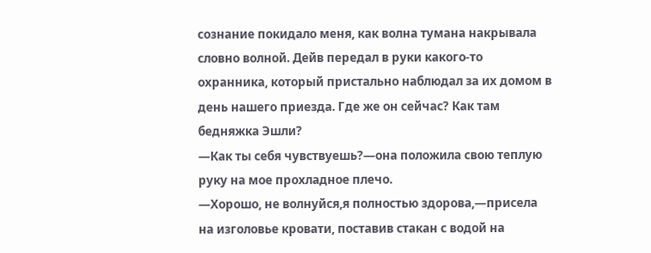сознание покидало меня, как волна тумана накрывала словно волной. Дейв передал в руки какого-то охранника, который пристально наблюдал за их домом в день нашего приезда. Где же он сейчас? Как там бедняжка Эшли?
—Как ты себя чувствуешь?—она положила свою теплую руку на мое прохладное плечо.
—Хорошо, не волнуйся,я полностью здорова,—присела на изголовье кровати, поставив стакан с водой на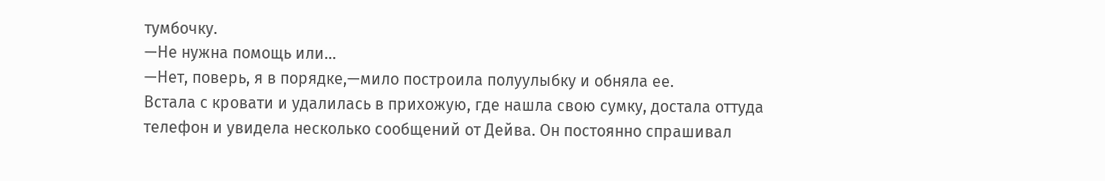тумбочку.
—Не нужна помощь или...
—Нет, поверь, я в порядке,—мило построила полуулыбку и обняла ее.
Встала с кровати и удалилась в прихожую, где нашла свою сумку, достала оттуда телефон и увидела несколько сообщений от Дейва. Он постоянно спрашивал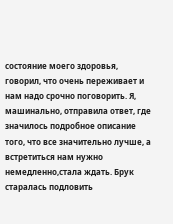состояние моего здоровья, говорил, что очень переживает и нам надо срочно поговорить. Я, машинально, отправила ответ, где значилось подробное описание того, что все значительно лучше, а встретиться нам нужно немедленно,стала ждать. Брук старалась подловить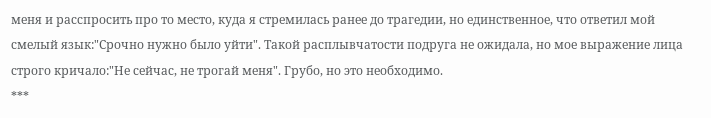меня и расспросить про то место, куда я стремилась ранее до трагедии, но единственное, что ответил мой смелый язык:"Срочно нужно было уйти". Такой расплывчатости подруга не ожидала, но мое выражение лица строго кричало:"Не сейчас, не трогай меня". Грубо, но это необходимо.
***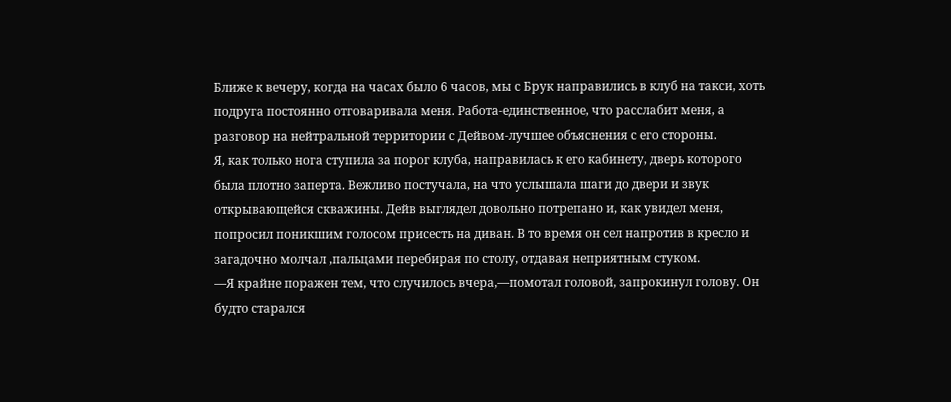Ближе к вечеру, когда на часах было 6 часов, мы с Брук направились в клуб на такси, хоть подруга постоянно отговаривала меня. Работа-единственное, что расслабит меня, а разговор на нейтральной территории с Дейвом-лучшее объяснения с его стороны.
Я, как только нога ступила за порог клуба, направилась к его кабинету, дверь которого была плотно заперта. Вежливо постучала, на что услышала шаги до двери и звук открывающейся скважины. Дейв выглядел довольно потрепано и, как увидел меня, попросил поникшим голосом присесть на диван. В то время он сел напротив в кресло и загадочно молчал ,пальцами перебирая по столу, отдавая неприятным стуком.
—Я крайне поражен тем, что случилось вчера,—помотал головой, запрокинул голову. Он будто старался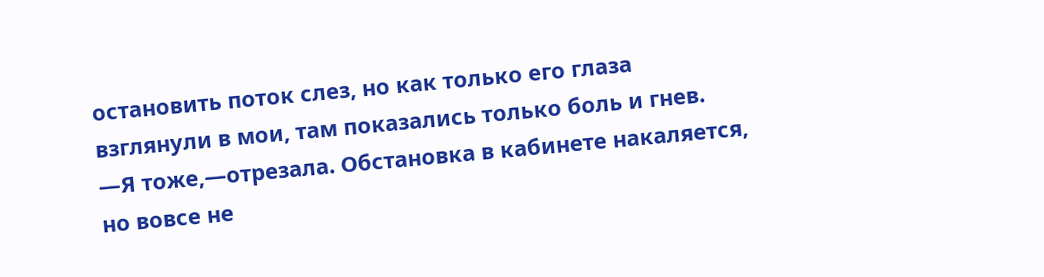остановить поток слез, но как только его глаза взглянули в мои, там показались только боль и гнев.
—Я тоже,—отрезала. Обстановка в кабинете накаляется, но вовсе не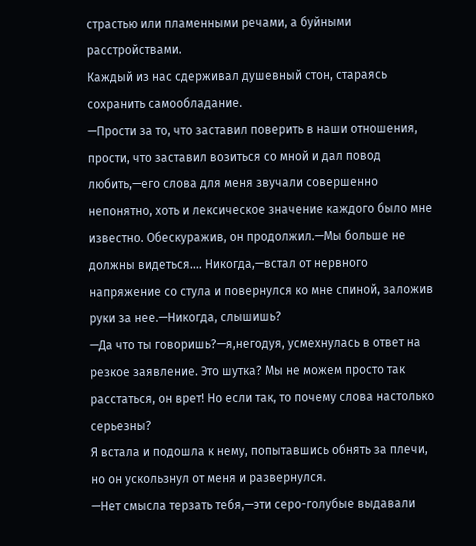страстью или пламенными речами, а буйными расстройствами.
Каждый из нас сдерживал душевный стон, стараясь сохранить самообладание.
—Прости за то, что заставил поверить в наши отношения, прости, что заставил возиться со мной и дал повод любить,—его слова для меня звучали совершенно непонятно, хоть и лексическое значение каждого было мне известно. Обескуражив, он продолжил.—Мы больше не должны видеться.... Никогда,—встал от нервного напряжение со стула и повернулся ко мне спиной, заложив руки за нее.—Никогда, слышишь?
—Да что ты говоришь?—я,негодуя, усмехнулась в ответ на резкое заявление. Это шутка? Мы не можем просто так расстаться, он врет! Но если так, то почему слова настолько серьезны?
Я встала и подошла к нему, попытавшись обнять за плечи, но он ускользнул от меня и развернулся.
—Нет смысла терзать тебя,—эти серо-голубые выдавали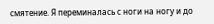смятение. Я переминалась с ноги на ногу и до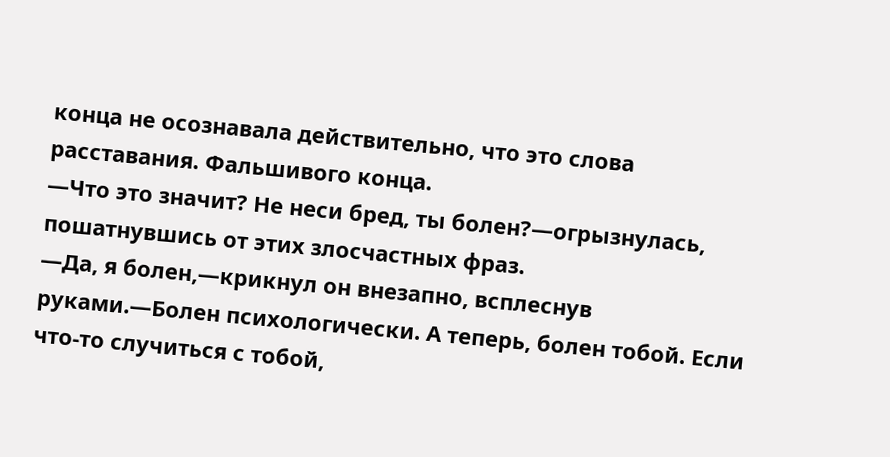конца не осознавала действительно, что это слова расставания. Фальшивого конца.
—Что это значит? Не неси бред, ты болен?—огрызнулась, пошатнувшись от этих злосчастных фраз.
—Да, я болен,—крикнул он внезапно, всплеснув руками.—Болен психологически. А теперь, болен тобой. Если что-то случиться с тобой,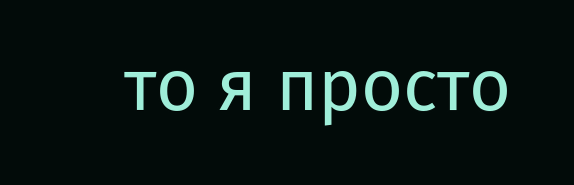то я просто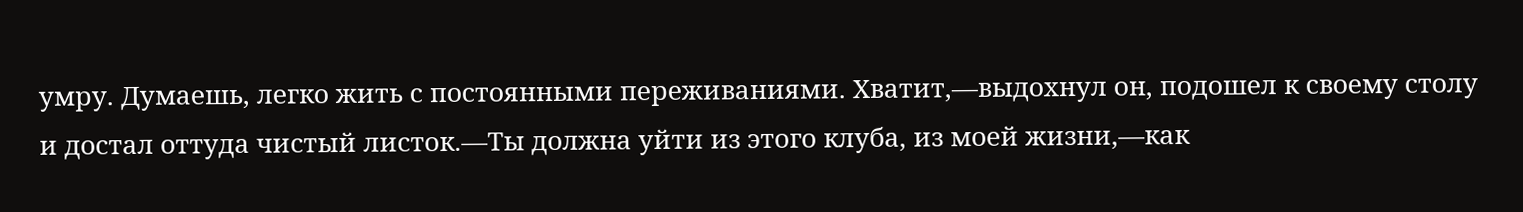умру. Думаешь, легко жить с постоянными переживаниями. Хватит,—выдохнул он, подошел к своему столу и достал оттуда чистый листок.—Ты должна уйти из этого клуба, из моей жизни,—как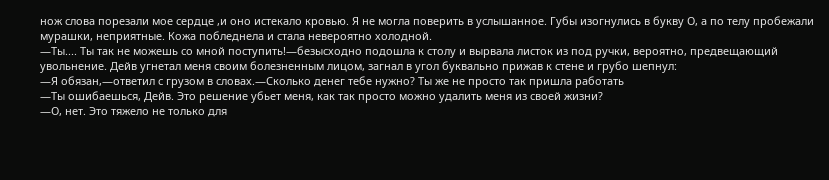нож слова порезали мое сердце ,и оно истекало кровью. Я не могла поверить в услышанное. Губы изогнулись в букву О, а по телу пробежали мурашки, неприятные. Кожа побледнела и стала невероятно холодной.
—Ты.... Ты так не можешь со мной поступить!—безысходно подошла к столу и вырвала листок из под ручки, вероятно, предвещающий увольнение. Дейв угнетал меня своим болезненным лицом, загнал в угол буквально прижав к стене и грубо шепнул:
—Я обязан,—ответил с грузом в словах.—Сколько денег тебе нужно? Ты же не просто так пришла работать
—Ты ошибаешься, Дейв. Это решение убьет меня, как так просто можно удалить меня из своей жизни?
—О, нет. Это тяжело не только для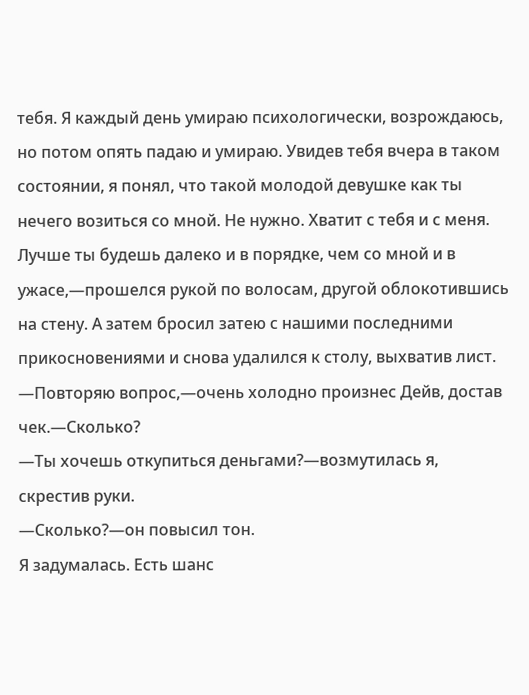тебя. Я каждый день умираю психологически, возрождаюсь, но потом опять падаю и умираю. Увидев тебя вчера в таком состоянии, я понял, что такой молодой девушке как ты нечего возиться со мной. Не нужно. Хватит с тебя и с меня. Лучше ты будешь далеко и в порядке, чем со мной и в ужасе,—прошелся рукой по волосам, другой облокотившись на стену. А затем бросил затею с нашими последними прикосновениями и снова удалился к столу, выхватив лист.
—Повторяю вопрос,—очень холодно произнес Дейв, достав чек.—Сколько?
—Ты хочешь откупиться деньгами?—возмутилась я, скрестив руки.
—Сколько?—он повысил тон.
Я задумалась. Есть шанс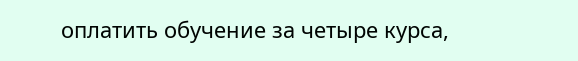оплатить обучение за четыре курса,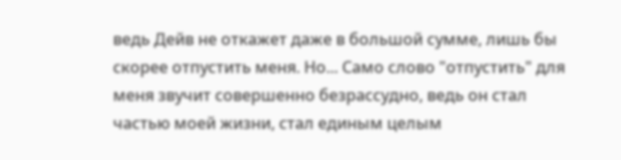ведь Дейв не откажет даже в большой сумме, лишь бы скорее отпустить меня. Но... Само слово "отпустить" для меня звучит совершенно безрассудно, ведь он стал частью моей жизни, стал единым целым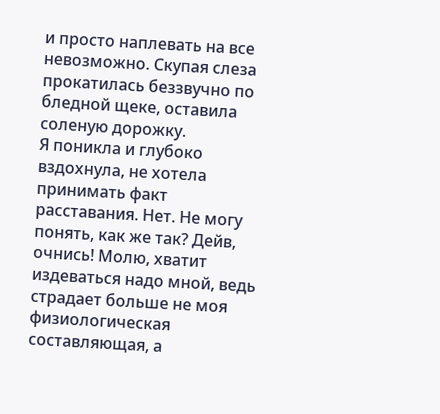и просто наплевать на все невозможно. Скупая слеза прокатилась беззвучно по бледной щеке, оставила соленую дорожку.
Я поникла и глубоко вздохнула, не хотела принимать факт расставания. Нет. Не могу понять, как же так? Дейв, очнись! Молю, хватит издеваться надо мной, ведь страдает больше не моя физиологическая составляющая, а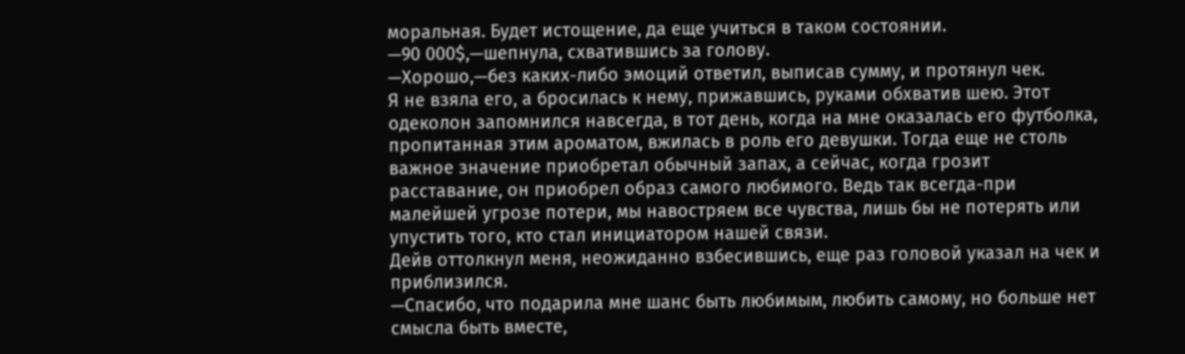моральная. Будет истощение, да еще учиться в таком состоянии.
—90 000$,—шепнула, схватившись за голову.
—Хорошо,—без каких-либо эмоций ответил, выписав сумму, и протянул чек.
Я не взяла его, а бросилась к нему, прижавшись, руками обхватив шею. Этот одеколон запомнился навсегда, в тот день, когда на мне оказалась его футболка, пропитанная этим ароматом, вжилась в роль его девушки. Тогда еще не столь важное значение приобретал обычный запах, а сейчас, когда грозит расставание, он приобрел образ самого любимого. Ведь так всегда-при малейшей угрозе потери, мы навостряем все чувства, лишь бы не потерять или упустить того, кто стал инициатором нашей связи.
Дейв оттолкнул меня, неожиданно взбесившись, еще раз головой указал на чек и приблизился.
—Спасибо, что подарила мне шанс быть любимым, любить самому, но больше нет смысла быть вместе,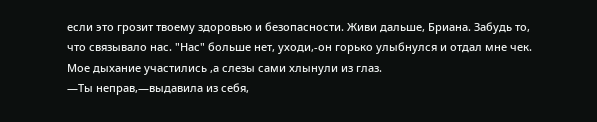если это грозит твоему здоровью и безопасности. Живи дальше, Бриана. Забудь то, что связывало нас. "Нас" больше нет, уходи,-он горько улыбнулся и отдал мне чек. Мое дыхание участились ,а слезы сами хлынули из глаз.
—Ты неправ,—выдавила из себя,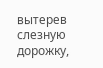вытерев слезную дорожку,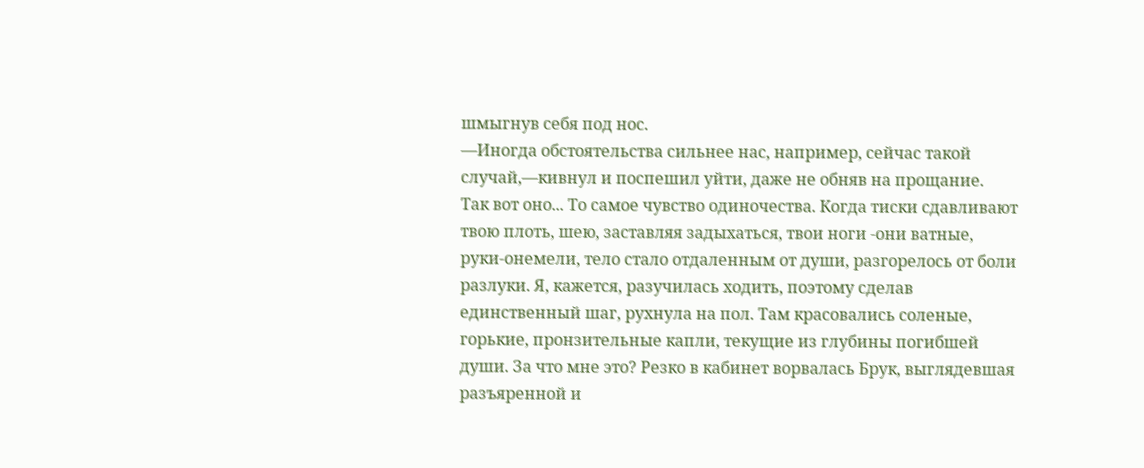шмыгнув себя под нос.
—Иногда обстоятельства сильнее нас, например, сейчас такой случай,—кивнул и поспешил уйти, даже не обняв на прощание.
Так вот оно... То самое чувство одиночества. Когда тиски сдавливают твою плоть, шею, заставляя задыхаться, твои ноги -они ватные, руки-онемели, тело стало отдаленным от души, разгорелось от боли разлуки. Я, кажется, разучилась ходить, поэтому сделав единственный шаг, рухнула на пол. Там красовались соленые, горькие, пронзительные капли, текущие из глубины погибшей души. За что мне это? Резко в кабинет ворвалась Брук, выглядевшая разъяренной и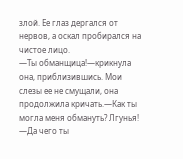злой. Ее глаз дергался от нервов, а оскал пробирался на чистое лицо.
—Ты обманщица!—крикнула она, приблизившись. Мои слезы ее не смущали, она продолжила кричать.—Как ты могла меня обмануть? Лгунья!
—Да чего ты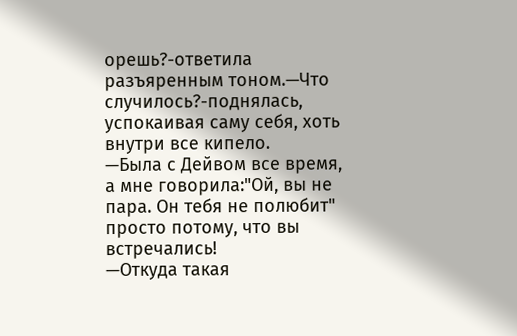орешь?-ответила разъяренным тоном.—Что случилось?-поднялась, успокаивая саму себя, хоть внутри все кипело.
—Была с Дейвом все время, а мне говорила:"Ой, вы не пара. Он тебя не полюбит" просто потому, что вы встречались!
—Откуда такая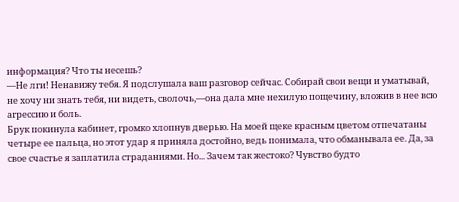информация? Что ты несешь?
—Не лги! Ненавижу тебя. Я подслушала ваш разговор сейчас. Собирай свои вещи и уматывай, не хочу ни знать тебя, ни видеть, сволочь,—она дала мне нехилую пощечину, вложив в нее всю агрессию и боль.
Брук покинула кабинет, громко хлопнув дверью. На моей щеке красным цветом отпечатаны четыре ее пальца, но этот удар я приняла достойно, ведь понимала, что обманывала ее. Да, за свое счастье я заплатила страданиями. Но... Зачем так жестоко? Чувство будто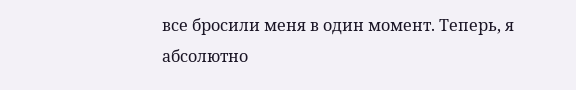все бросили меня в один момент. Теперь, я абсолютно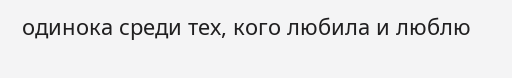одинока среди тех, кого любила и люблю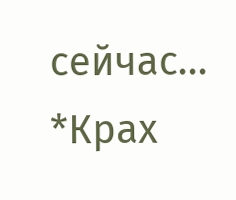сейчас...
*Крах